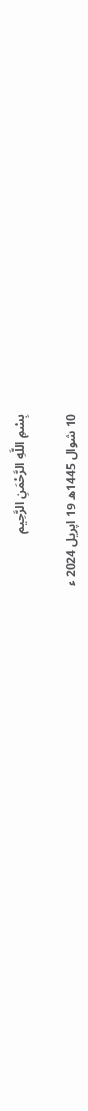بِسْمِ اللَّهِ الرَّحْمَنِ الرَّحِيم

10 شوال 1445ھ 19 اپریل 2024 ء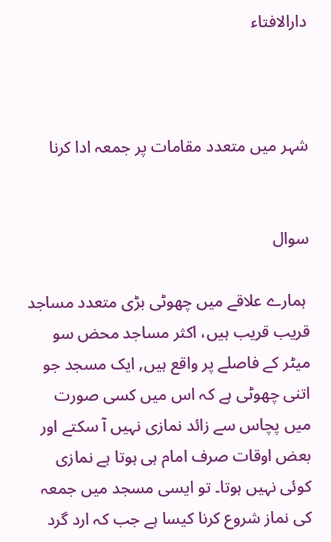دارالافتاء



شہر میں متعدد مقامات پر جمعہ ادا کرنا


سوال

 ہمارے علاقے میں چھوٹی بڑی متعدد مساجد قریب قریب ہیں، اکثر مساجد محض سو میٹر کے فاصلے پر واقع ہیں, ایک مسجد جو اتنی چھوٹی ہے کہ اس میں کسی صورت میں پچاس سے زائد نمازی نہیں آ سکتے اور بعض اوقات صرف امام ہی ہوتا ہے نمازی کوئی نہیں ہوتا۔ تو ایسی مسجد میں جمعہ کی نماز شروع کرنا کیسا ہے جب کہ ارد گرد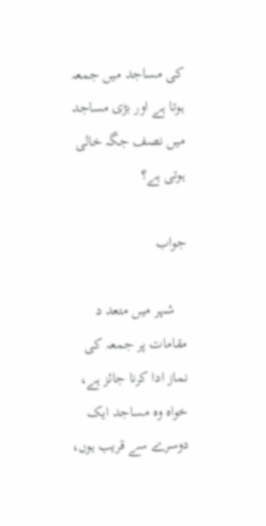کی مساجد میں جمعہ ہوتا ہے اور بڑی مساجد میں نصف جگہ خالی ہوتی ہے؟

جواب

   شہر میں متعد د مقامات پر جمعہ کی نماز ادا کرنا جائز ہے، خواہ وہ مساجد ایک دوسرے سے قریب ہوں،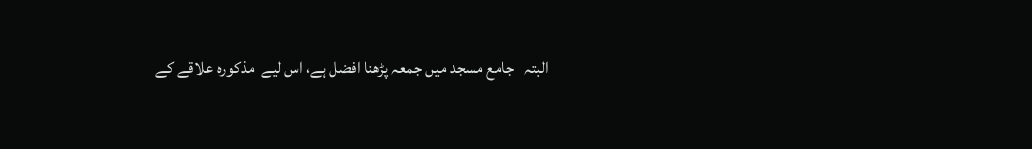البتہ   جامع مسجد میں جمعہ پڑھنا افضل ہے، اس لیے  مذکورہ علاقے کے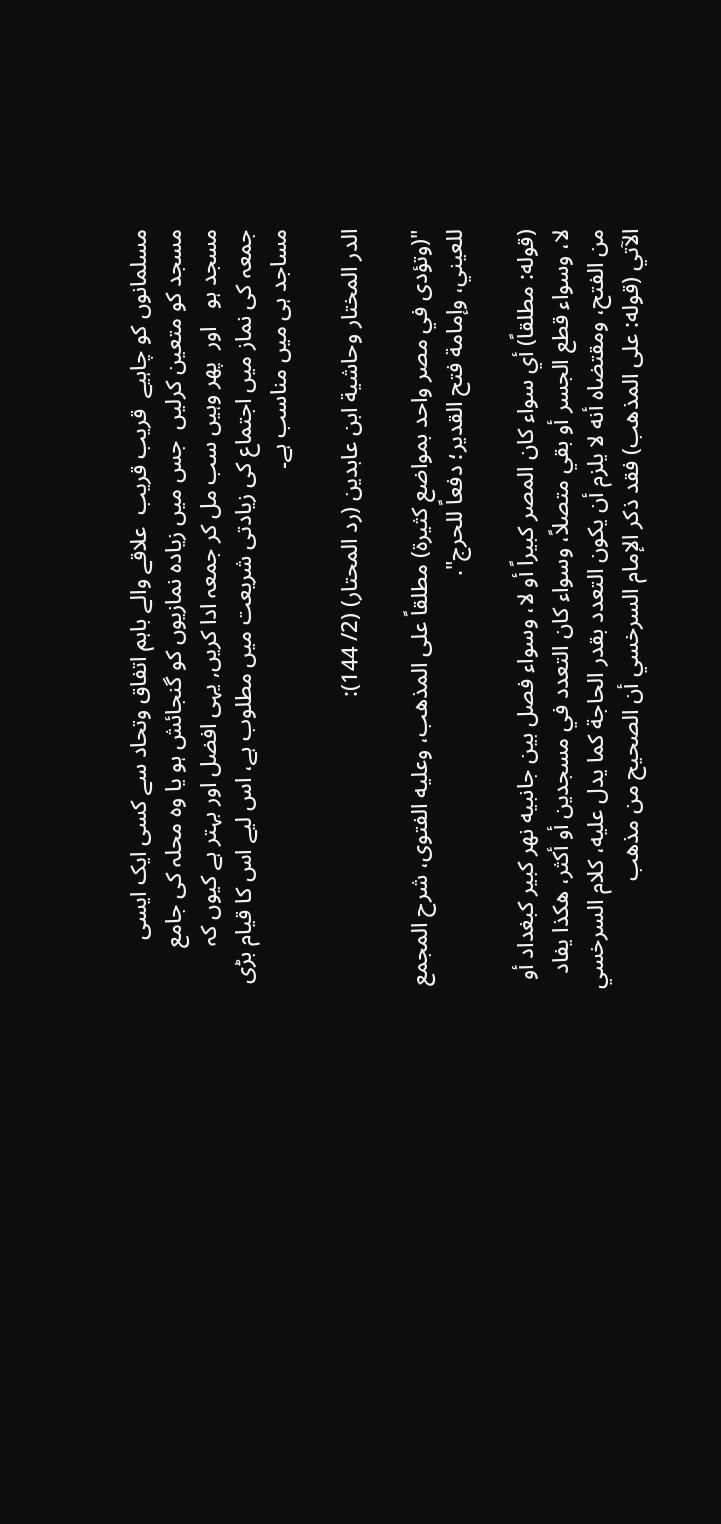مسلمانوں کو چاہیے  قریب قریب  علاقے والے باہم اتفاق وتحاد سے کسی ایک ایسی  مسجد کو متعین کرلیں  جس میں زیادہ نمازیوں کو گنجائش ہو یا وہ محلہ کی جامع مسجد ہو   اور  پھر وہیں سب مل کر جمعہ ادا کریں, یہی افضل اور بہتر ہے کیوں کہ جمعہ کی نماز میں اجتماع کی زیادتی شریعت میں مطلوب ہے، اس لیے اس کا قیام بڑی مساجد ہی میں مناسب ہے۔

الدر المختار وحاشية ابن عابدين (رد المحتار) (2/ 144):

"(وتؤدى في مصر واحد بمواضع كثيرة) مطلقاً على المذهب، وعليه الفتوى، شرح المجمع للعيني، وإمامة فتح القدير؛ دفعاً للحرج".

(قوله: مطلقاً) أي سواء كان المصر كبيراً أو لا، وسواء فصل بين جانبيه نهر كبير كبغداد أو لا، وسواء قطع الجسر أو بقي متصلاً، وسواء كان التعدد في مسجدين أو أكثر، هكذا يفاد من الفتح، ومقتضاه أنه لا يلزم أن يكون التعدد بقدر الحاجة كما يدل عليه، كلام السرخسي الآتي (قوله: على المذهب) فقد ذكر الإمام السرخسي أن الصحيح من مذهب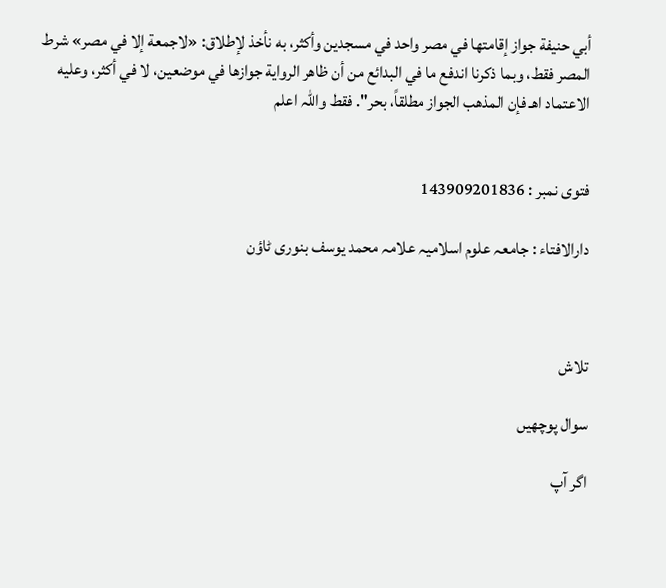أبي حنيفة جواز إقامتها في مصر واحد في مسجدين وأكثر، به نأخذ لإطلاق: «لاجمعة إلا في مصر» شرط المصر فقط، وبما ذكرنا اندفع ما في البدائع من أن ظاهر الرواية جوازها في موضعين، لا في أكثر، وعليه الاعتماد اهـ فإن المذهب الجواز مطلقاً، بحر". فقط واللہ اعلم


فتوی نمبر : 143909201836

دارالافتاء : جامعہ علوم اسلامیہ علامہ محمد یوسف بنوری ٹاؤن



تلاش

سوال پوچھیں

اگر آپ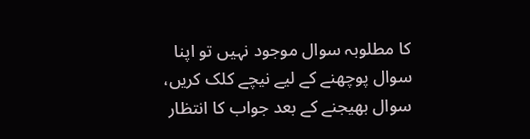کا مطلوبہ سوال موجود نہیں تو اپنا سوال پوچھنے کے لیے نیچے کلک کریں، سوال بھیجنے کے بعد جواب کا انتظار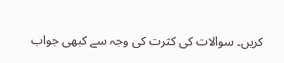کریں۔ سوالات کی کثرت کی وجہ سے کبھی جواب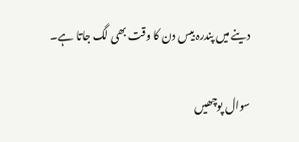دینے میں پندرہ بیس دن کا وقت بھی لگ جاتا ہے۔

سوال پوچھیں